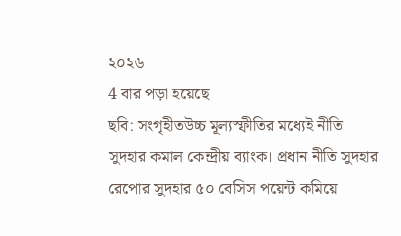২০২৬
4 বার পড়া হয়েছে
ছবি: সংগৃহীতউচ্চ মূল্যস্ফীতির মধ্যেই নীতি সুদহার কমাল কেন্দ্রীয় ব্যাংক। প্রধান নীতি সুদহার রেপোর সুদহার ৫০ বেসিস পয়েন্ট কমিয়ে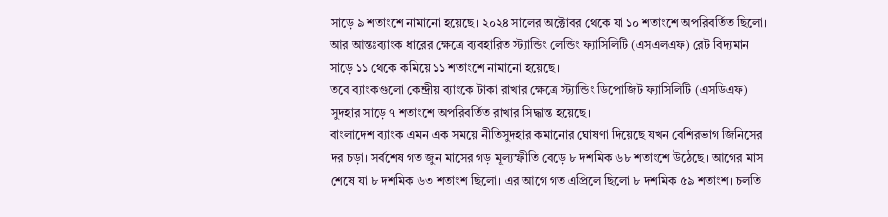সাড়ে ৯ শতাংশে নামানো হয়েছে। ২০২৪ সালের অক্টোবর থেকে যা ১০ শতাংশে অপরিবর্তিত ছিলো। আর আন্তঃব্যাংক ধারের ক্ষেত্রে ব্যবহারিত স্ট্যান্ডিং লেন্ডিং ফ্যাসিলিটি (এসএলএফ) রেট বিদ্যমান সাড়ে ১১ থেকে কমিয়ে ১১ শতাংশে নামানো হয়েছে।
তবে ব্যাংকগুলো কেন্দ্রীয় ব্যাংকে টাকা রাখার ক্ষেত্রে স্ট্যান্ডিং ডিপোজিট ফ্যাসিলিটি (এসডিএফ) সুদহার সাড়ে ৭ শতাংশে অপরিবর্তিত রাখার সিদ্ধান্ত হয়েছে।
বাংলাদেশ ব্যাংক এমন এক সময়ে নীতিসুদহার কমানোর ঘোষণা দিয়েছে যখন বেশিরভাগ জিনিসের দর চড়া। সর্বশেষ গত জুন মাসের গড় মূল্যস্ফীতি বেড়ে ৮ দশমিক ৬৮ শতাংশে উঠেছে। আগের মাস শেষে যা ৮ দশমিক ৬৩ শতাংশ ছিলো। এর আগে গত এপ্রিলে ছিলো ৮ দশমিক ৫৯ শতাংশ। চলতি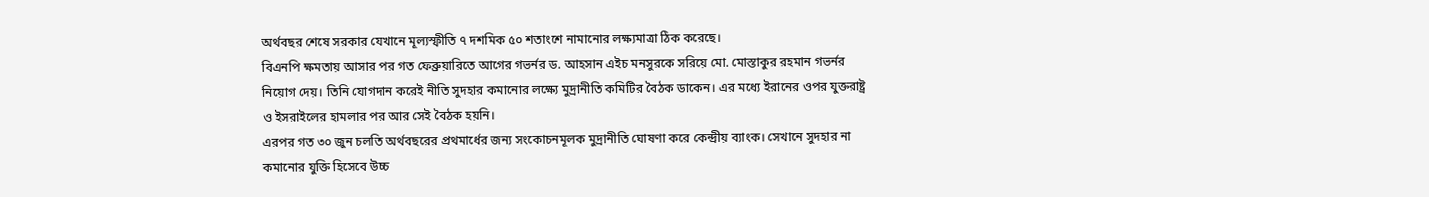অর্থবছর শেষে সরকার যেখানে মূল্যস্ফীতি ৭ দশমিক ৫০ শতাংশে নামানোর লক্ষ্যমাত্রা ঠিক করেছে।
বিএনপি ক্ষমতায় আসার পর গত ফেব্রুয়ারিতে আগের গভর্নর ড. আহসান এইচ মনসুরকে সরিয়ে মো. মোস্তাকুর রহমান গভর্নর নিয়োগ দেয়। তিনি যোগদান করেই নীতি সুদহার কমানোর লক্ষ্যে মুদ্রানীতি কমিটির বৈঠক ডাকেন। এর মধ্যে ইরানের ওপর যুক্তরাষ্ট্র ও ইসরাইলের হামলার পর আর সেই বৈঠক হয়নি।
এরপর গত ৩০ জুন চলতি অর্থবছরের প্রথমার্ধের জন্য সংকোচনমূলক মুদ্রানীতি ঘোষণা করে কেন্দ্রীয় ব্যাংক। সেখানে সুদহার না কমানোর যুক্তি হিসেবে উচ্চ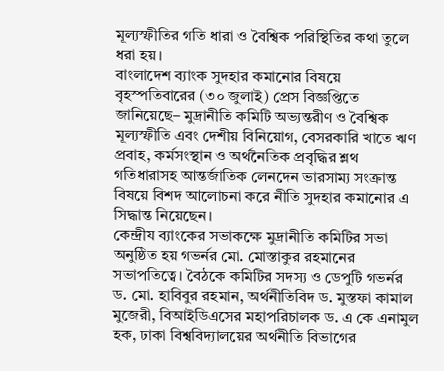মূল্যস্ফীতির গতি ধারা ও বৈশ্বিক পরিস্থিতির কথা তুলে ধরা হয়।
বাংলাদেশ ব্যাংক সুদহার কমানোর বিষয়ে বৃহস্পতিবারের (৩০ জুলাই) প্রেস বিজ্ঞপ্তিতে জানিয়েছে– মুদ্রানীতি কমিটি অভ্যন্তরীণ ও বৈশ্বিক মূল্যস্ফীতি এবং দেশীয় বিনিয়োগ, বেসরকারি খাতে ঋণ প্রবাহ, কর্মসংস্থান ও অর্থনৈতিক প্রবৃদ্ধির শ্লথ গতিধারাসহ আন্তর্জাতিক লেনদেন ভারসাম্য সংক্রান্ত বিষয়ে বিশদ আলোচনা করে নীতি সুদহার কমানোর এ সিদ্ধান্ত নিয়েছেন।
কেন্দ্রীয ব্যাংকের সভাকক্ষে মুদ্রানীতি কমিটির সভা অনুষ্ঠিত হয় গভর্নর মো. মোস্তাকুর রহমানের সভাপতিত্বে। বৈঠকে কমিটির সদস্য ও ডেপুটি গভর্নর ড. মো. হাবিবুর রহমান, অর্থনীতিবিদ ড. মুস্তফা কামাল মুজেরী, বিআইডিএসের মহাপরিচালক ড. এ কে এনামুল হক, ঢাকা বিশ্ববিদ্যালয়ের অর্থনীতি বিভাগের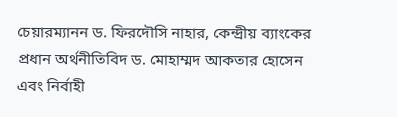চেয়ারম্যানন ড. ফিরদৌসি নাহার, কেন্দ্রীয় ব্যাংকের প্রধান অর্থনীতিবিদ ড. মোহাম্মদ আকতার হোসেন এবং নির্বাহী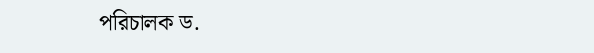পরিচালক ড.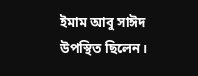ইমাম আবু সাঈদ উপস্থিত ছিলেন।